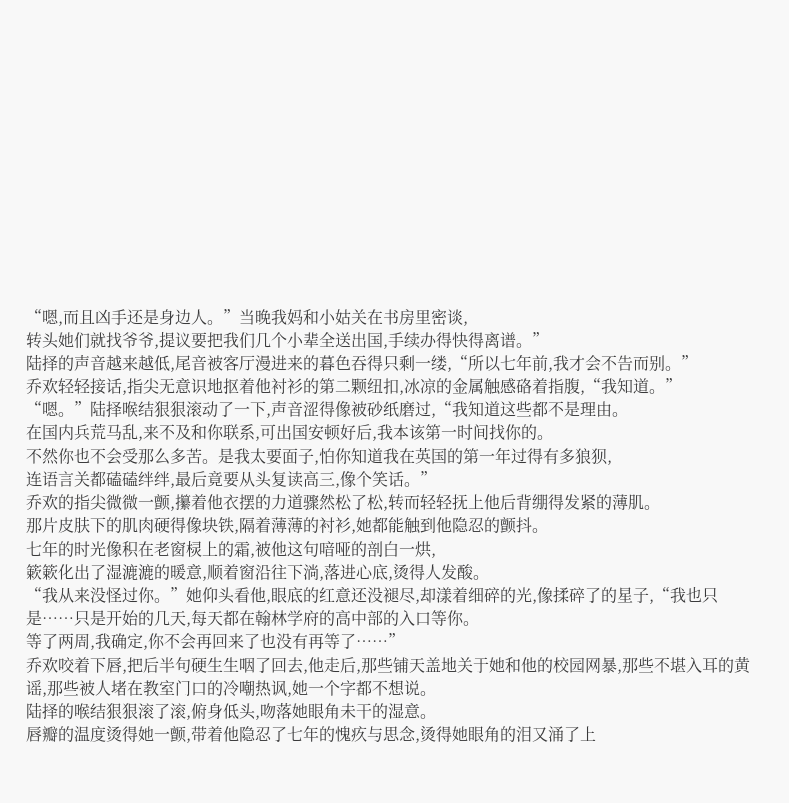“嗯,而且凶手还是身边人。”当晚我妈和小姑关在书房里密谈,
转头她们就找爷爷,提议要把我们几个小辈全送出国,手续办得快得离谱。”
陆择的声音越来越低,尾音被客厅漫进来的暮色吞得只剩一缕,“所以七年前,我才会不告而别。”
乔欢轻轻接话,指尖无意识地抠着他衬衫的第二颗纽扣,冰凉的金属触感硌着指腹,“我知道。”
“嗯。”陆择喉结狠狠滚动了一下,声音涩得像被砂纸磨过,“我知道这些都不是理由。
在国内兵荒马乱,来不及和你联系,可出国安顿好后,我本该第一时间找你的。
不然你也不会受那么多苦。是我太要面子,怕你知道我在英国的第一年过得有多狼狈,
连语言关都磕磕绊绊,最后竟要从头复读高三,像个笑话。”
乔欢的指尖微微一颤,攥着他衣摆的力道骤然松了松,转而轻轻抚上他后背绷得发紧的薄肌。
那片皮肤下的肌肉硬得像块铁,隔着薄薄的衬衫,她都能触到他隐忍的颤抖。
七年的时光像积在老窗棂上的霜,被他这句喑哑的剖白一烘,
簌簌化出了湿漉漉的暖意,顺着窗沿往下淌,落进心底,烫得人发酸。
“我从来没怪过你。”她仰头看他,眼底的红意还没褪尽,却漾着细碎的光,像揉碎了的星子,“我也只是……只是开始的几天,每天都在翰林学府的高中部的入口等你。
等了两周,我确定,你不会再回来了也没有再等了……”
乔欢咬着下唇,把后半句硬生生咽了回去,他走后,那些铺天盖地关于她和他的校园网暴,那些不堪入耳的黄谣,那些被人堵在教室门口的冷嘲热讽,她一个字都不想说。
陆择的喉结狠狠滚了滚,俯身低头,吻落她眼角未干的湿意。
唇瓣的温度烫得她一颤,带着他隐忍了七年的愧疚与思念,烫得她眼角的泪又涌了上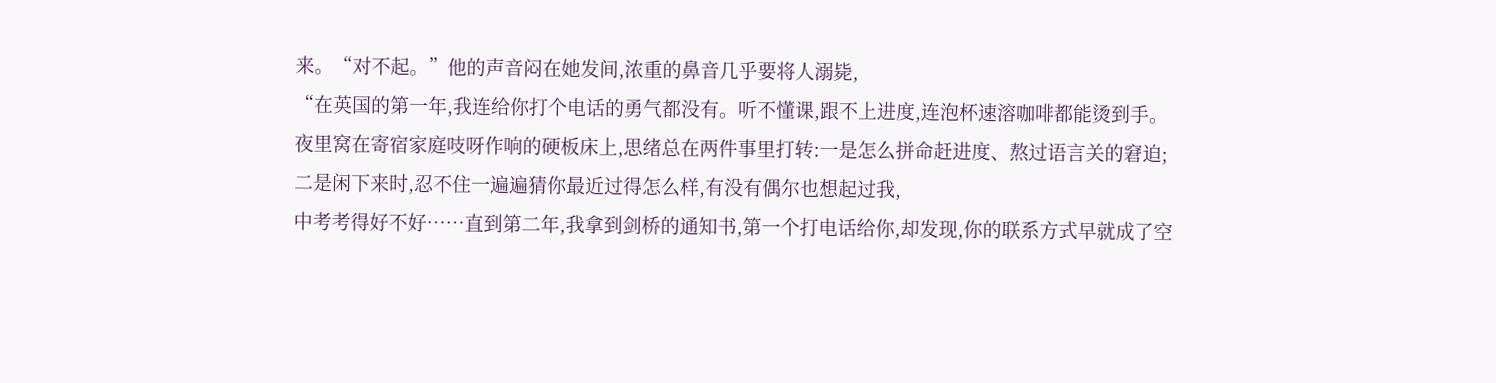来。“对不起。”他的声音闷在她发间,浓重的鼻音几乎要将人溺毙,
“在英国的第一年,我连给你打个电话的勇气都没有。听不懂课,跟不上进度,连泡杯速溶咖啡都能烫到手。
夜里窝在寄宿家庭吱呀作响的硬板床上,思绪总在两件事里打转:一是怎么拼命赶进度、熬过语言关的窘迫;
二是闲下来时,忍不住一遍遍猜你最近过得怎么样,有没有偶尔也想起过我,
中考考得好不好……直到第二年,我拿到剑桥的通知书,第一个打电话给你,却发现,你的联系方式早就成了空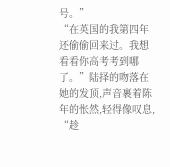号。”
“在英国的我第四年还偷偷回来过。我想看看你高考考到哪了。”陆择的吻落在她的发顶,声音裹着陈年的怅然,轻得像叹息,
“趁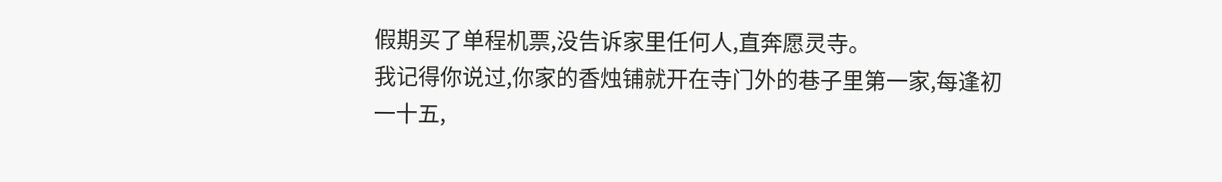假期买了单程机票,没告诉家里任何人,直奔愿灵寺。
我记得你说过,你家的香烛铺就开在寺门外的巷子里第一家,每逢初一十五,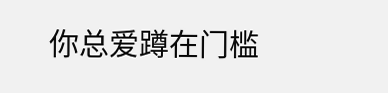你总爱蹲在门槛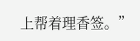上帮着理香签。”